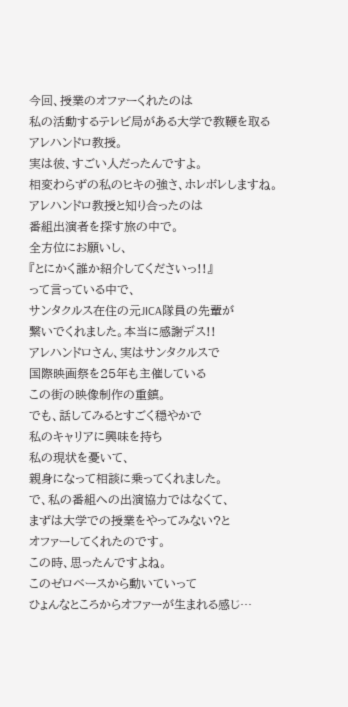今回、授業のオファーくれたのは
私の活動するテレビ局がある大学で教鞭を取る
アレハンドロ教授。
実は彼、すごい人だったんですよ。
相変わらずの私のヒキの強さ、ホレボレしますね。
アレハンドロ教授と知り合ったのは
番組出演者を探す旅の中で。
全方位にお願いし、
『とにかく誰か紹介してくださいっ!!』
って言っている中で、
サンタクルス在住の元JICA隊員の先輩が
繋いでくれました。本当に感謝デス!!
アレハンドロさん、実はサンタクルスで
国際映画祭を25年も主催している
この街の映像制作の重鎮。
でも、話してみるとすごく穏やかで
私のキャリアに興味を持ち
私の現状を憂いて、
親身になって相談に乗ってくれました。
で、私の番組への出演協力ではなくて、
まずは大学での授業をやってみない?と
オファーしてくれたのです。
この時、思ったんですよね。
このゼロベースから動いていって
ひょんなところからオファーが生まれる感じ…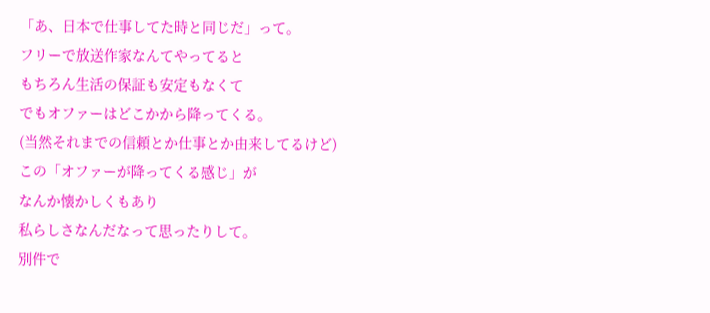「あ、日本で仕事してた時と同じだ」って。
フリーで放送作家なんてやってると
もちろん生活の保証も安定もなくて
でもオファーはどこかから降ってくる。
(当然それまでの信頼とか仕事とか由来してるけど)
この「オファーが降ってくる感じ」が
なんか懐かしくもあり
私らしさなんだなって思ったりして。
別件で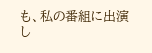も、私の番組に出演し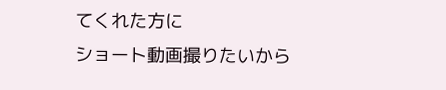てくれた方に
ショート動画撮りたいから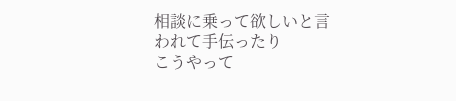相談に乗って欲しいと言われて手伝ったり
こうやって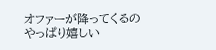オファーが降ってくるの
やっぱり嬉しい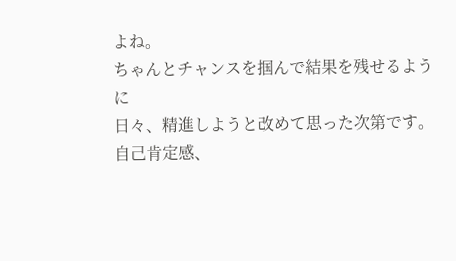よね。
ちゃんとチャンスを掴んで結果を残せるように
日々、精進しようと改めて思った次第です。
自己肯定感、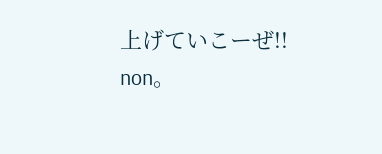上げていこーぜ!!
non。